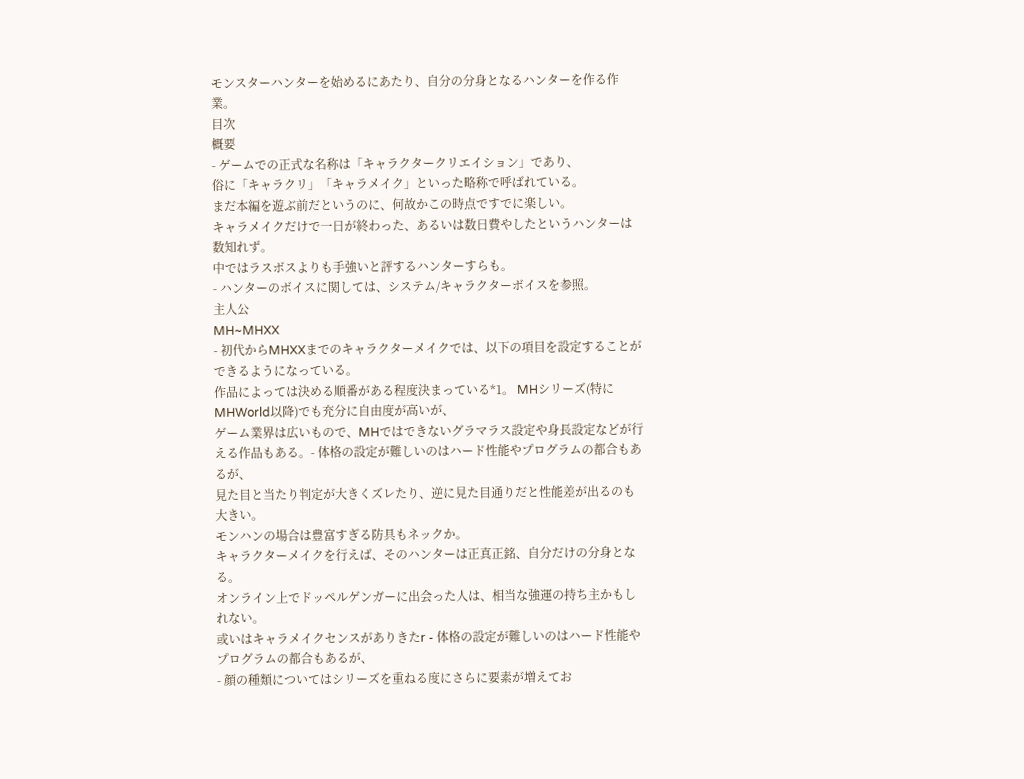モンスターハンターを始めるにあたり、自分の分身となるハンターを作る作業。
目次
概要
- ゲームでの正式な名称は「キャラクタークリエイション」であり、
俗に「キャラクリ」「キャラメイク」といった略称で呼ばれている。
まだ本編を遊ぶ前だというのに、何故かこの時点ですでに楽しい。
キャラメイクだけで一日が終わった、あるいは数日費やしたというハンターは数知れず。
中ではラスボスよりも手強いと評するハンターすらも。
- ハンターのボイスに関しては、システム/キャラクターボイスを参照。
主人公
MH~MHXX
- 初代からMHXXまでのキャラクターメイクでは、以下の項目を設定することができるようになっている。
作品によっては決める順番がある程度決まっている*1。 MHシリーズ(特にMHWorld以降)でも充分に自由度が高いが、
ゲーム業界は広いもので、MHではできないグラマラス設定や身長設定などが行える作品もある。- 体格の設定が難しいのはハード性能やプログラムの都合もあるが、
見た目と当たり判定が大きくズレたり、逆に見た目通りだと性能差が出るのも大きい。
モンハンの場合は豊富すぎる防具もネックか。
キャラクターメイクを行えば、そのハンターは正真正銘、自分だけの分身となる。
オンライン上でドッペルゲンガーに出会った人は、相当な強運の持ち主かもしれない。
或いはキャラメイクセンスがありきたr - 体格の設定が難しいのはハード性能やプログラムの都合もあるが、
- 顔の種類についてはシリーズを重ねる度にさらに要素が増えてお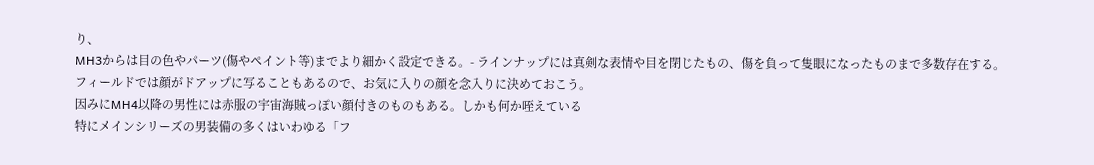り、
MH3からは目の色やパーツ(傷やペイント等)までより細かく設定できる。- ラインナップには真剣な表情や目を閉じたもの、傷を負って隻眼になったものまで多数存在する。
フィールドでは顔がドアップに写ることもあるので、お気に入りの顔を念入りに決めておこう。
因みにMH4以降の男性には赤服の宇宙海賊っぽい顔付きのものもある。しかも何か咥えている
特にメインシリーズの男装備の多くはいわゆる「フ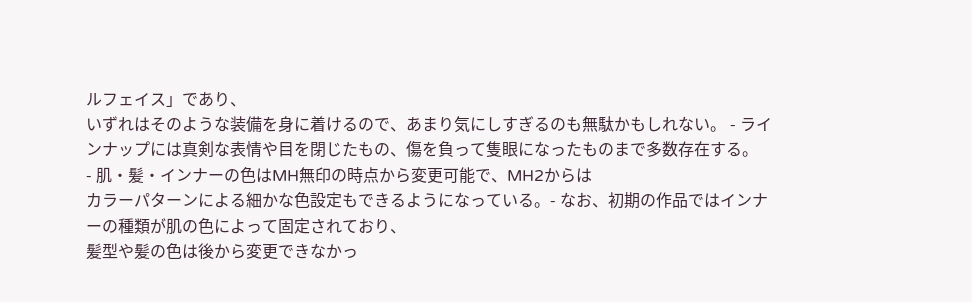ルフェイス」であり、
いずれはそのような装備を身に着けるので、あまり気にしすぎるのも無駄かもしれない。 - ラインナップには真剣な表情や目を閉じたもの、傷を負って隻眼になったものまで多数存在する。
- 肌・髪・インナーの色はMH無印の時点から変更可能で、MH2からは
カラーパターンによる細かな色設定もできるようになっている。- なお、初期の作品ではインナーの種類が肌の色によって固定されており、
髪型や髪の色は後から変更できなかっ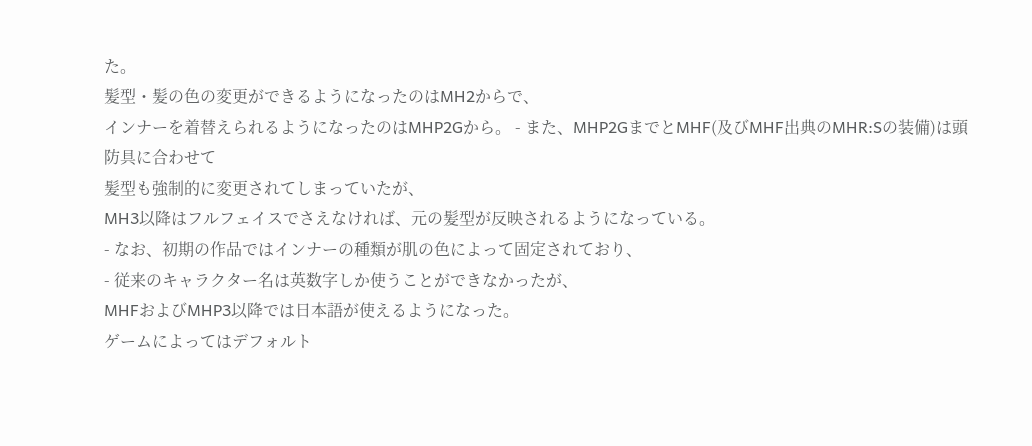た。
髪型・髪の色の変更ができるようになったのはMH2からで、
インナーを着替えられるようになったのはMHP2Gから。 - また、MHP2GまでとMHF(及びMHF出典のMHR:Sの装備)は頭防具に合わせて
髪型も強制的に変更されてしまっていたが、
MH3以降はフルフェイスでさえなければ、元の髪型が反映されるようになっている。
- なお、初期の作品ではインナーの種類が肌の色によって固定されており、
- 従来のキャラクター名は英数字しか使うことができなかったが、
MHFおよびMHP3以降では日本語が使えるようになった。
ゲームによってはデフォルト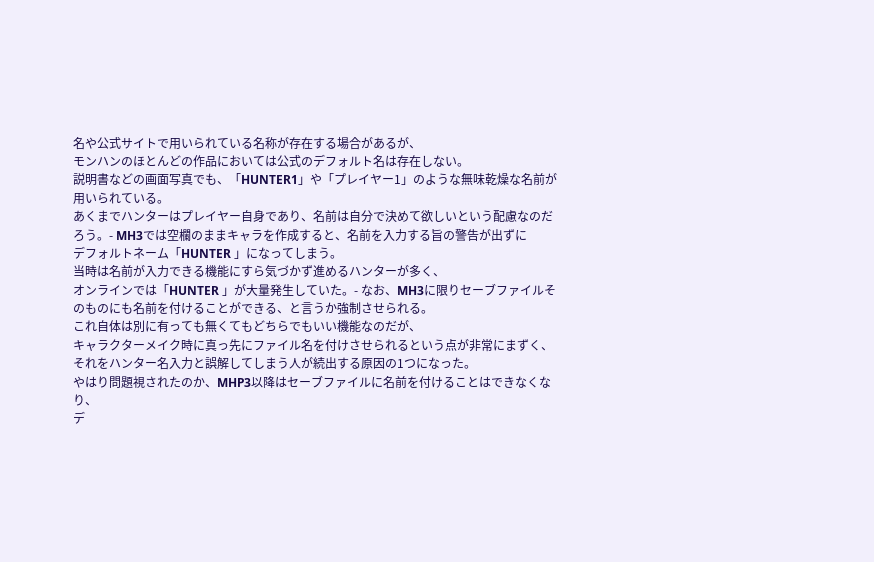名や公式サイトで用いられている名称が存在する場合があるが、
モンハンのほとんどの作品においては公式のデフォルト名は存在しない。
説明書などの画面写真でも、「HUNTER1」や「プレイヤー1」のような無味乾燥な名前が用いられている。
あくまでハンターはプレイヤー自身であり、名前は自分で決めて欲しいという配慮なのだろう。- MH3では空欄のままキャラを作成すると、名前を入力する旨の警告が出ずに
デフォルトネーム「HUNTER 」になってしまう。
当時は名前が入力できる機能にすら気づかず進めるハンターが多く、
オンラインでは「HUNTER 」が大量発生していた。- なお、MH3に限りセーブファイルそのものにも名前を付けることができる、と言うか強制させられる。
これ自体は別に有っても無くてもどちらでもいい機能なのだが、
キャラクターメイク時に真っ先にファイル名を付けさせられるという点が非常にまずく、
それをハンター名入力と誤解してしまう人が続出する原因の1つになった。
やはり問題視されたのか、MHP3以降はセーブファイルに名前を付けることはできなくなり、
デ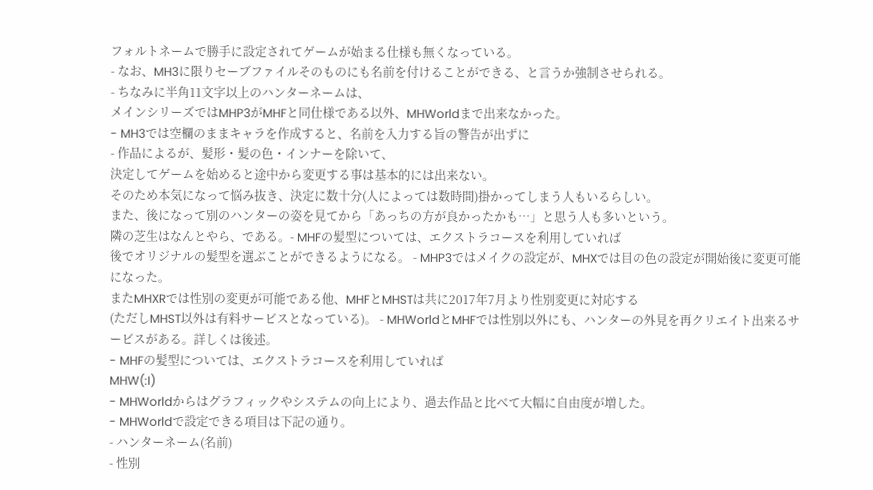フォルトネームで勝手に設定されてゲームが始まる仕様も無くなっている。
- なお、MH3に限りセーブファイルそのものにも名前を付けることができる、と言うか強制させられる。
- ちなみに半角11文字以上のハンターネームは、
メインシリーズではMHP3がMHFと同仕様である以外、MHWorldまで出来なかった。
- MH3では空欄のままキャラを作成すると、名前を入力する旨の警告が出ずに
- 作品によるが、髪形・髪の色・インナーを除いて、
決定してゲームを始めると途中から変更する事は基本的には出来ない。
そのため本気になって悩み抜き、決定に数十分(人によっては数時間)掛かってしまう人もいるらしい。
また、後になって別のハンターの姿を見てから「あっちの方が良かったかも…」と思う人も多いという。
隣の芝生はなんとやら、である。- MHFの髪型については、エクストラコースを利用していれば
後でオリジナルの髪型を選ぶことができるようになる。 - MHP3ではメイクの設定が、MHXでは目の色の設定が開始後に変更可能になった。
またMHXRでは性別の変更が可能である他、MHFとMHSTは共に2017年7月より性別変更に対応する
(ただしMHST以外は有料サービスとなっている)。 - MHWorldとMHFでは性別以外にも、ハンターの外見を再クリエイト出来るサービスがある。詳しくは後述。
- MHFの髪型については、エクストラコースを利用していれば
MHW(:I)
- MHWorldからはグラフィックやシステムの向上により、過去作品と比べて大幅に自由度が増した。
- MHWorldで設定できる項目は下記の通り。
- ハンターネーム(名前)
- 性別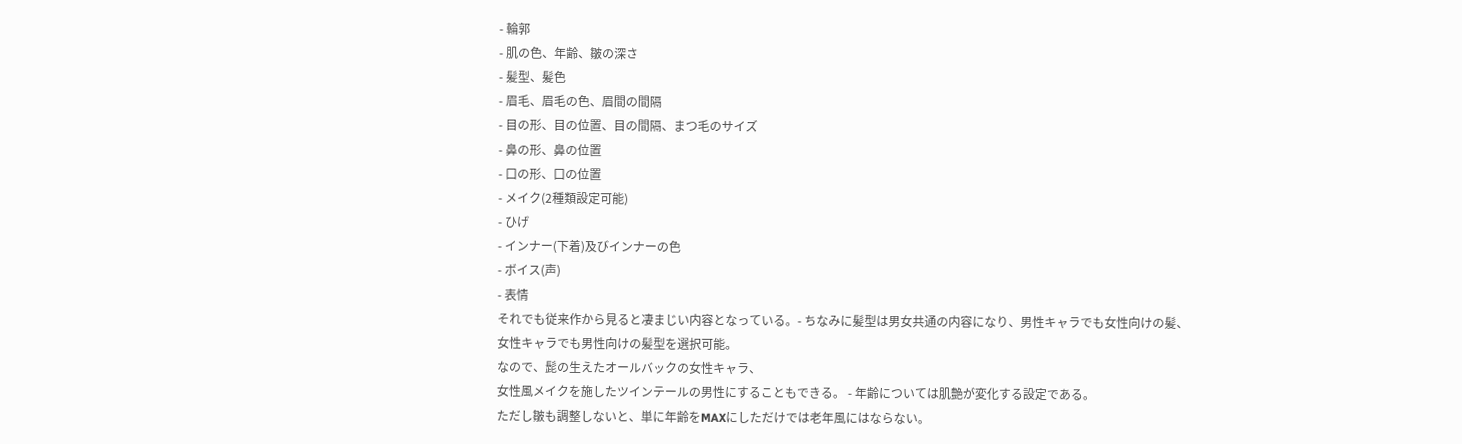- 輪郭
- 肌の色、年齢、皺の深さ
- 髪型、髪色
- 眉毛、眉毛の色、眉間の間隔
- 目の形、目の位置、目の間隔、まつ毛のサイズ
- 鼻の形、鼻の位置
- 口の形、口の位置
- メイク(2種類設定可能)
- ひげ
- インナー(下着)及びインナーの色
- ボイス(声)
- 表情
それでも従来作から見ると凄まじい内容となっている。- ちなみに髪型は男女共通の内容になり、男性キャラでも女性向けの髪、
女性キャラでも男性向けの髪型を選択可能。
なので、髭の生えたオールバックの女性キャラ、
女性風メイクを施したツインテールの男性にすることもできる。 - 年齢については肌艶が変化する設定である。
ただし皺も調整しないと、単に年齢をMAXにしただけでは老年風にはならない。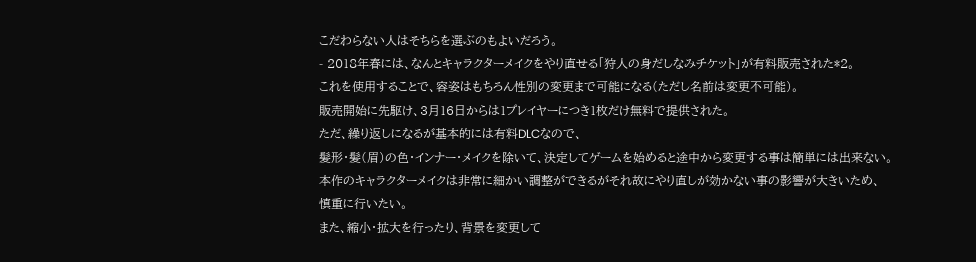こだわらない人はそちらを選ぶのもよいだろう。
- 2018年春には、なんとキャラクターメイクをやり直せる「狩人の身だしなみチケット」が有料販売された*2。
これを使用することで、容姿はもちろん性別の変更まで可能になる(ただし名前は変更不可能)。
販売開始に先駆け、3月16日からは1プレイヤーにつき1枚だけ無料で提供された。
ただ、繰り返しになるが基本的には有料DLCなので、
髪形・髪(眉)の色・インナー・メイクを除いて、決定してゲームを始めると途中から変更する事は簡単には出来ない。
本作のキャラクターメイクは非常に細かい調整ができるがそれ故にやり直しが効かない事の影響が大きいため、
慎重に行いたい。
また、縮小・拡大を行ったり、背景を変更して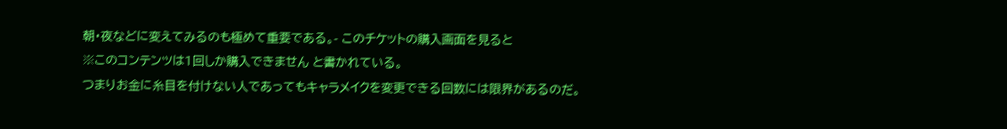朝・夜などに変えてみるのも極めて重要である。- このチケットの購入画面を見ると
※このコンテンツは1回しか購入できません と書かれている。
つまりお金に糸目を付けない人であってもキャラメイクを変更できる回数には限界があるのだ。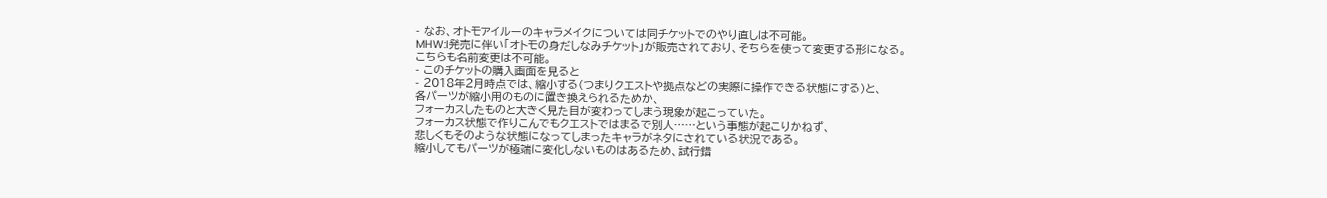- なお、オトモアイルーのキャラメイクについては同チケットでのやり直しは不可能。
MHW:I発売に伴い「オトモの身だしなみチケット」が販売されており、そちらを使って変更する形になる。
こちらも名前変更は不可能。
- このチケットの購入画面を見ると
- 2018年2月時点では、縮小する(つまりクエストや拠点などの実際に操作できる状態にする)と、
各パーツが縮小用のものに置き換えられるためか、
フォーカスしたものと大きく見た目が変わってしまう現象が起こっていた。
フォーカス状態で作りこんでもクエストではまるで別人……という事態が起こりかねず、
悲しくもそのような状態になってしまったキャラがネタにされている状況である。
縮小してもパーツが極端に変化しないものはあるため、試行錯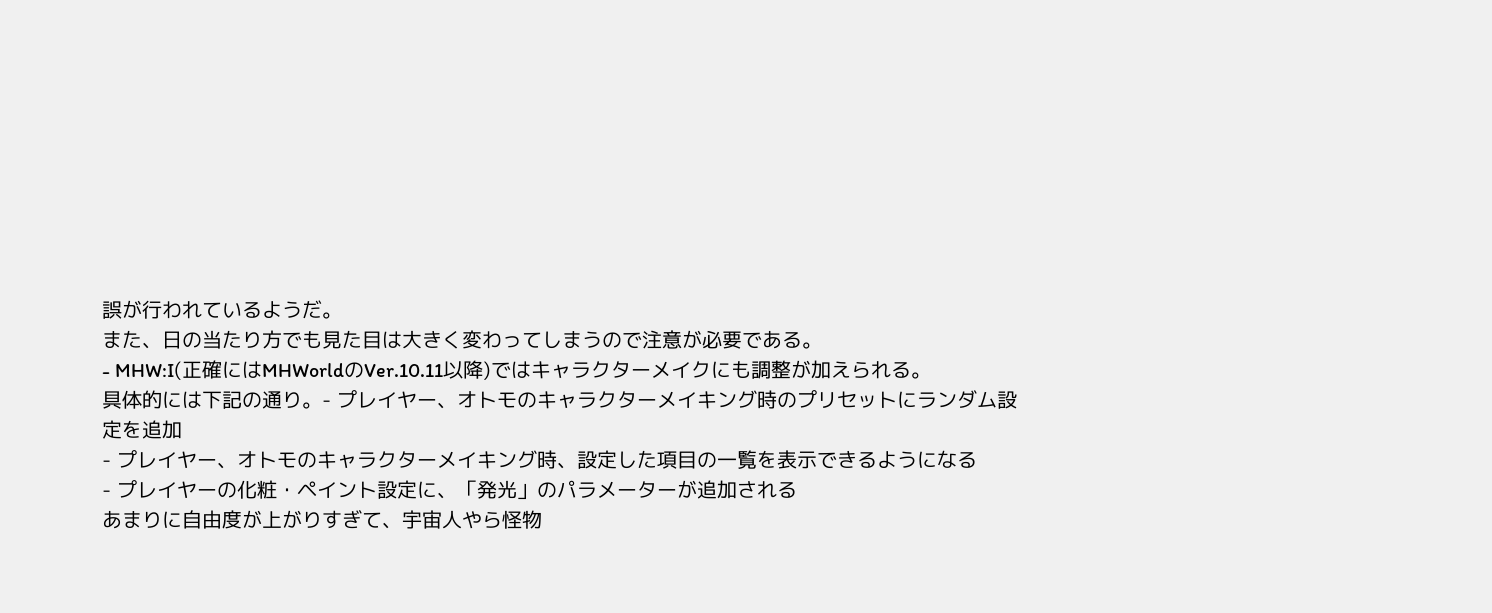誤が行われているようだ。
また、日の当たり方でも見た目は大きく変わってしまうので注意が必要である。
- MHW:I(正確にはMHWorldのVer.10.11以降)ではキャラクターメイクにも調整が加えられる。
具体的には下記の通り。- プレイヤー、オトモのキャラクターメイキング時のプリセットにランダム設定を追加
- プレイヤー、オトモのキャラクターメイキング時、設定した項目の一覧を表示できるようになる
- プレイヤーの化粧・ペイント設定に、「発光」のパラメーターが追加される
あまりに自由度が上がりすぎて、宇宙人やら怪物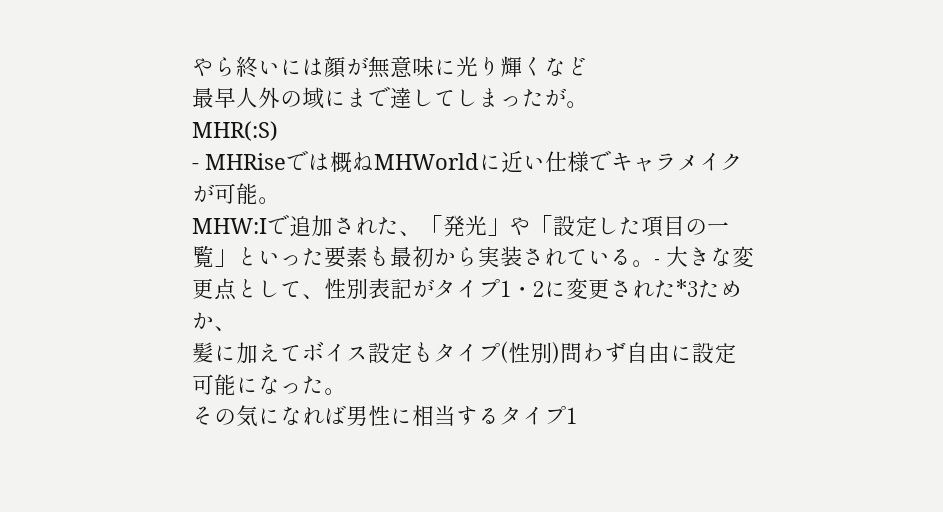やら終いには顔が無意味に光り輝くなど
最早人外の域にまで達してしまったが。
MHR(:S)
- MHRiseでは概ねMHWorldに近い仕様でキャラメイクが可能。
MHW:Iで追加された、「発光」や「設定した項目の一覧」といった要素も最初から実装されている。- 大きな変更点として、性別表記がタイプ1・2に変更された*3ためか、
髪に加えてボイス設定もタイプ(性別)問わず自由に設定可能になった。
その気になれば男性に相当するタイプ1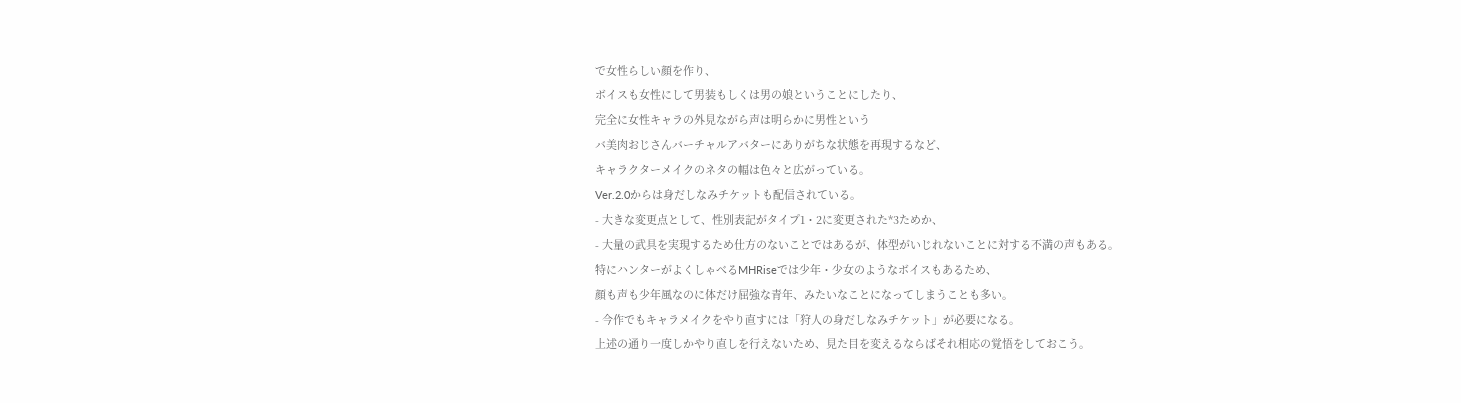で女性らしい顔を作り、
ボイスも女性にして男装もしくは男の娘ということにしたり、
完全に女性キャラの外見ながら声は明らかに男性という
バ美肉おじさんバーチャルアバターにありがちな状態を再現するなど、
キャラクターメイクのネタの幅は色々と広がっている。
Ver.2.0からは身だしなみチケットも配信されている。
- 大きな変更点として、性別表記がタイプ1・2に変更された*3ためか、
- 大量の武具を実現するため仕方のないことではあるが、体型がいじれないことに対する不満の声もある。
特にハンターがよくしゃべるMHRiseでは少年・少女のようなボイスもあるため、
顔も声も少年風なのに体だけ屈強な青年、みたいなことになってしまうことも多い。
- 今作でもキャラメイクをやり直すには「狩人の身だしなみチケット」が必要になる。
上述の通り一度しかやり直しを行えないため、見た目を変えるならばそれ相応の覚悟をしておこう。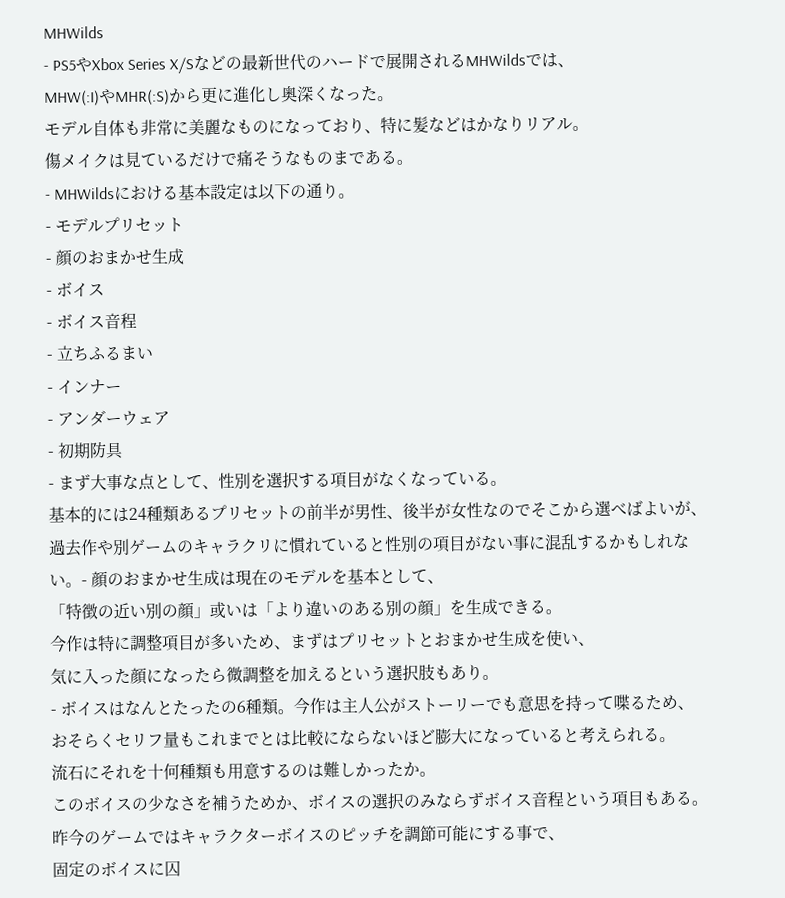MHWilds
- PS5やXbox Series X/Sなどの最新世代のハードで展開されるMHWildsでは、
MHW(:I)やMHR(:S)から更に進化し奥深くなった。
モデル自体も非常に美麗なものになっており、特に髪などはかなりリアル。
傷メイクは見ているだけで痛そうなものまである。
- MHWildsにおける基本設定は以下の通り。
- モデルプリセット
- 顔のおまかせ生成
- ボイス
- ボイス音程
- 立ちふるまい
- インナー
- アンダーウェア
- 初期防具
- まず大事な点として、性別を選択する項目がなくなっている。
基本的には24種類あるプリセットの前半が男性、後半が女性なのでそこから選べばよいが、
過去作や別ゲームのキャラクリに慣れていると性別の項目がない事に混乱するかもしれない。- 顔のおまかせ生成は現在のモデルを基本として、
「特徴の近い別の顔」或いは「より違いのある別の顔」を生成できる。
今作は特に調整項目が多いため、まずはプリセットとおまかせ生成を使い、
気に入った顔になったら微調整を加えるという選択肢もあり。
- ボイスはなんとたったの6種類。今作は主人公がストーリーでも意思を持って喋るため、
おそらくセリフ量もこれまでとは比較にならないほど膨大になっていると考えられる。
流石にそれを十何種類も用意するのは難しかったか。
このボイスの少なさを補うためか、ボイスの選択のみならずボイス音程という項目もある。
昨今のゲームではキャラクターボイスのピッチを調節可能にする事で、
固定のボイスに囚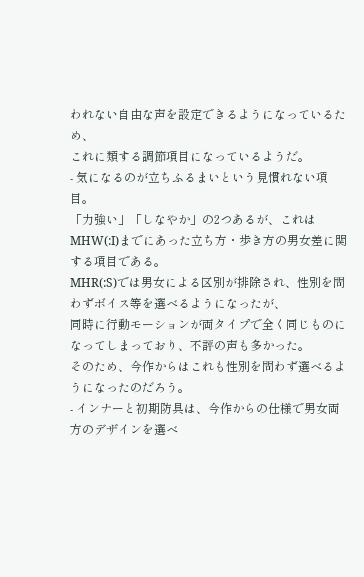われない自由な声を設定できるようになっているため、
これに類する調節項目になっているようだ。
- 気になるのが立ちふるまいという見慣れない項目。
「力強い」「しなやか」の2つあるが、これはMHW(:I)までにあった立ち方・歩き方の男女差に関する項目である。
MHR(:S)では男女による区別が排除され、性別を問わずボイス等を選べるようになったが、
同時に行動モーションが両タイプで全く同じものになってしまっており、不評の声も多かった。
そのため、今作からはこれも性別を問わず選べるようになったのだろう。
- インナーと初期防具は、今作からの仕様で男女両方のデザインを選べ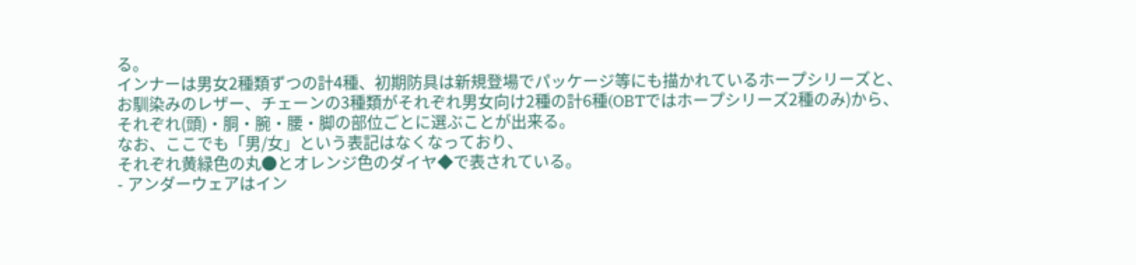る。
インナーは男女2種類ずつの計4種、初期防具は新規登場でパッケージ等にも描かれているホープシリーズと、
お馴染みのレザー、チェーンの3種類がそれぞれ男女向け2種の計6種(OBTではホープシリーズ2種のみ)から、
それぞれ(頭)・胴・腕・腰・脚の部位ごとに選ぶことが出来る。
なお、ここでも「男/女」という表記はなくなっており、
それぞれ黄緑色の丸●とオレンジ色のダイヤ◆で表されている。
- アンダーウェアはイン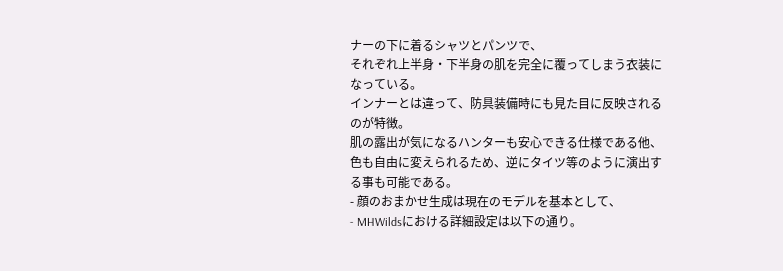ナーの下に着るシャツとパンツで、
それぞれ上半身・下半身の肌を完全に覆ってしまう衣装になっている。
インナーとは違って、防具装備時にも見た目に反映されるのが特徴。
肌の露出が気になるハンターも安心できる仕様である他、
色も自由に変えられるため、逆にタイツ等のように演出する事も可能である。
- 顔のおまかせ生成は現在のモデルを基本として、
- MHWildsにおける詳細設定は以下の通り。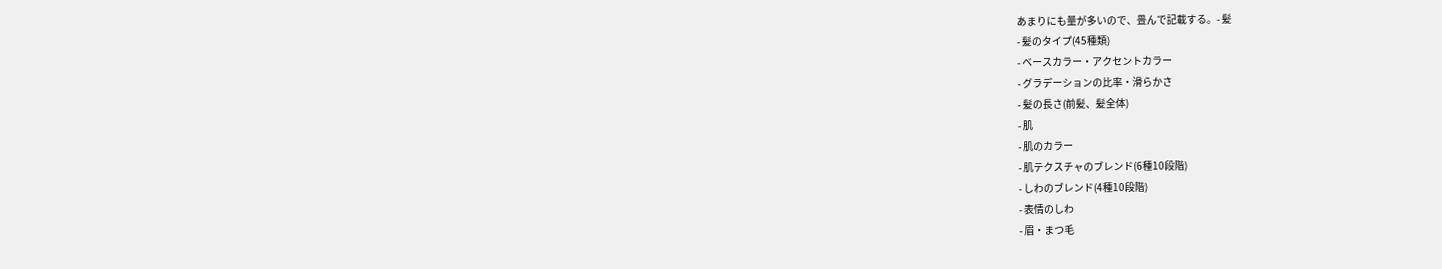あまりにも量が多いので、畳んで記載する。- 髪
- 髪のタイプ(45種類)
- ベースカラー・アクセントカラー
- グラデーションの比率・滑らかさ
- 髪の長さ(前髪、髪全体)
- 肌
- 肌のカラー
- 肌テクスチャのブレンド(6種10段階)
- しわのブレンド(4種10段階)
- 表情のしわ
- 眉・まつ毛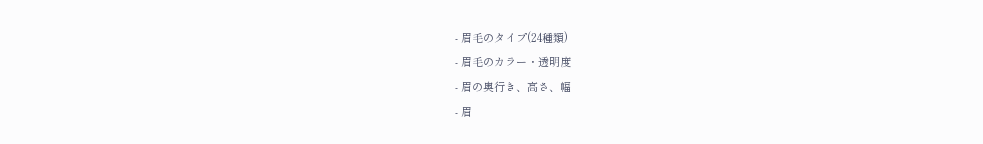- 眉毛のタイプ(24種類)
- 眉毛のカラー・透明度
- 眉の奥行き、高さ、幅
- 眉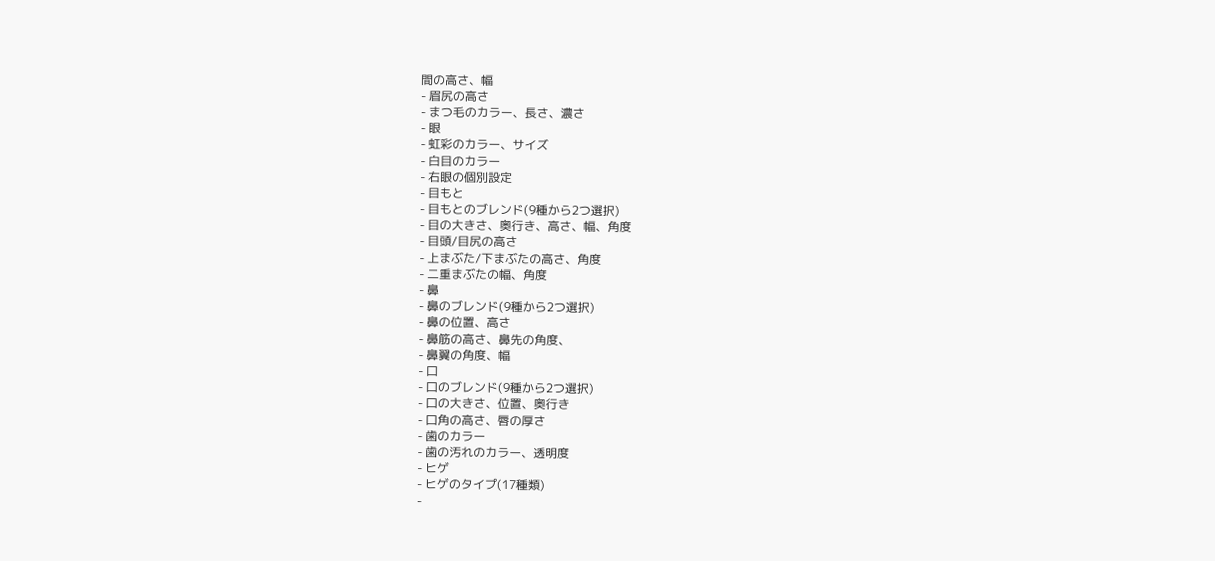間の高さ、幅
- 眉尻の高さ
- まつ毛のカラー、長さ、濃さ
- 眼
- 虹彩のカラー、サイズ
- 白目のカラー
- 右眼の個別設定
- 目もと
- 目もとのブレンド(9種から2つ選択)
- 目の大きさ、奥行き、高さ、幅、角度
- 目頭/目尻の高さ
- 上まぶた/下まぶたの高さ、角度
- 二重まぶたの幅、角度
- 鼻
- 鼻のブレンド(9種から2つ選択)
- 鼻の位置、高さ
- 鼻筋の高さ、鼻先の角度、
- 鼻翼の角度、幅
- 口
- 口のブレンド(9種から2つ選択)
- 口の大きさ、位置、奥行き
- 口角の高さ、唇の厚さ
- 歯のカラー
- 歯の汚れのカラー、透明度
- ヒゲ
- ヒゲのタイプ(17種類)
-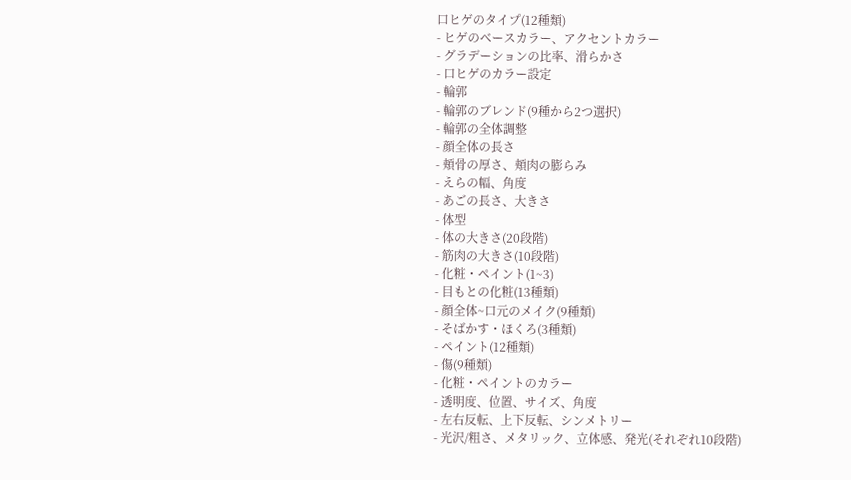口ヒゲのタイプ(12種類)
- ヒゲのベースカラー、アクセントカラー
- グラデーションの比率、滑らかさ
- 口ヒゲのカラー設定
- 輪郭
- 輪郭のブレンド(9種から2つ選択)
- 輪郭の全体調整
- 顔全体の長さ
- 頬骨の厚さ、頬肉の膨らみ
- えらの幅、角度
- あごの長さ、大きさ
- 体型
- 体の大きさ(20段階)
- 筋肉の大きさ(10段階)
- 化粧・ペイント(1~3)
- 目もとの化粧(13種類)
- 顔全体~口元のメイク(9種類)
- そばかす・ほくろ(3種類)
- ペイント(12種類)
- 傷(9種類)
- 化粧・ペイントのカラー
- 透明度、位置、サイズ、角度
- 左右反転、上下反転、シンメトリー
- 光沢/粗さ、メタリック、立体感、発光(それぞれ10段階)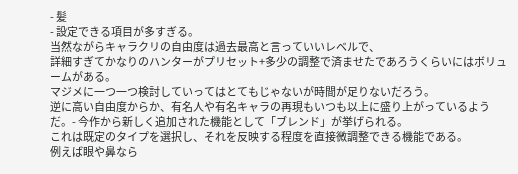- 髪
- 設定できる項目が多すぎる。
当然ながらキャラクリの自由度は過去最高と言っていいレベルで、
詳細すぎてかなりのハンターがプリセット+多少の調整で済ませたであろうくらいにはボリュームがある。
マジメに一つ一つ検討していってはとてもじゃないが時間が足りないだろう。
逆に高い自由度からか、有名人や有名キャラの再現もいつも以上に盛り上がっているようだ。- 今作から新しく追加された機能として「ブレンド」が挙げられる。
これは既定のタイプを選択し、それを反映する程度を直接微調整できる機能である。
例えば眼や鼻なら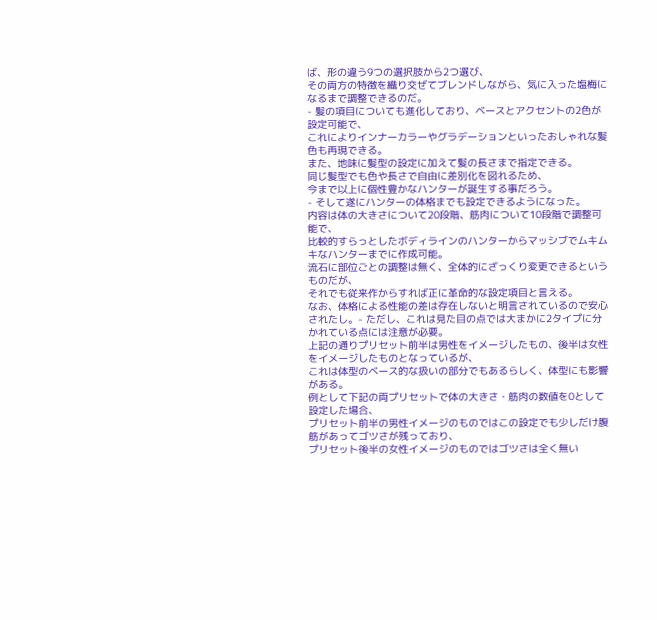ば、形の違う9つの選択肢から2つ選び、
その両方の特徴を織り交ぜてブレンドしながら、気に入った塩梅になるまで調整できるのだ。
- 髪の項目についても進化しており、ベースとアクセントの2色が設定可能で、
これによりインナーカラーやグラデーションといったおしゃれな髪色も再現できる。
また、地味に髪型の設定に加えて髪の長さまで指定できる。
同じ髪型でも色や長さで自由に差別化を図れるため、
今まで以上に個性豊かなハンターが誕生する事だろう。
- そして遂にハンターの体格までも設定できるようになった。
内容は体の大きさについて20段階、筋肉について10段階で調整可能で、
比較的すらっとしたボディラインのハンターからマッシブでムキムキなハンターまでに作成可能。
流石に部位ごとの調整は無く、全体的にざっくり変更できるというものだが、
それでも従来作からすれば正に革命的な設定項目と言える。
なお、体格による性能の差は存在しないと明言されているので安心されたし。- ただし、これは見た目の点では大まかに2タイプに分かれている点には注意が必要。
上記の通りプリセット前半は男性をイメージしたもの、後半は女性をイメージしたものとなっているが、
これは体型のベース的な扱いの部分でもあるらしく、体型にも影響がある。
例として下記の両プリセットで体の大きさ・筋肉の数値を0として設定した場合、
プリセット前半の男性イメージのものではこの設定でも少しだけ腹筋があってゴツさが残っており、
プリセット後半の女性イメージのものではゴツさは全く無い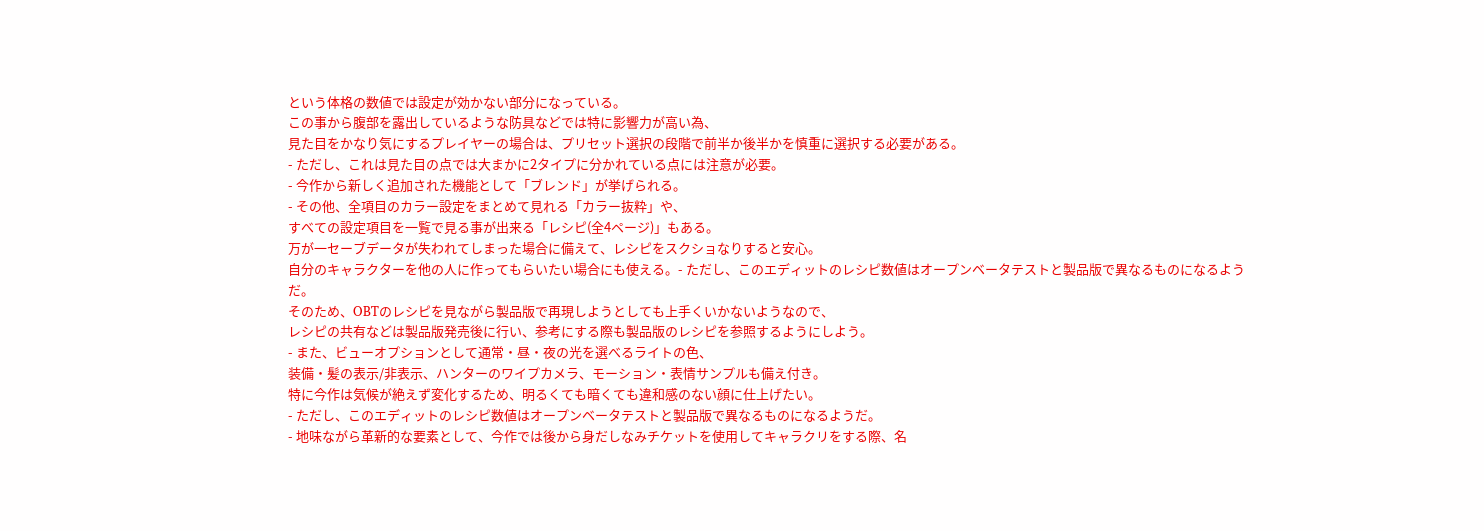という体格の数値では設定が効かない部分になっている。
この事から腹部を露出しているような防具などでは特に影響力が高い為、
見た目をかなり気にするプレイヤーの場合は、プリセット選択の段階で前半か後半かを慎重に選択する必要がある。
- ただし、これは見た目の点では大まかに2タイプに分かれている点には注意が必要。
- 今作から新しく追加された機能として「ブレンド」が挙げられる。
- その他、全項目のカラー設定をまとめて見れる「カラー抜粋」や、
すべての設定項目を一覧で見る事が出来る「レシピ(全4ページ)」もある。
万が一セーブデータが失われてしまった場合に備えて、レシピをスクショなりすると安心。
自分のキャラクターを他の人に作ってもらいたい場合にも使える。- ただし、このエディットのレシピ数値はオープンベータテストと製品版で異なるものになるようだ。
そのため、OBTのレシピを見ながら製品版で再現しようとしても上手くいかないようなので、
レシピの共有などは製品版発売後に行い、参考にする際も製品版のレシピを参照するようにしよう。
- また、ビューオプションとして通常・昼・夜の光を選べるライトの色、
装備・髪の表示/非表示、ハンターのワイプカメラ、モーション・表情サンプルも備え付き。
特に今作は気候が絶えず変化するため、明るくても暗くても違和感のない顔に仕上げたい。
- ただし、このエディットのレシピ数値はオープンベータテストと製品版で異なるものになるようだ。
- 地味ながら革新的な要素として、今作では後から身だしなみチケットを使用してキャラクリをする際、名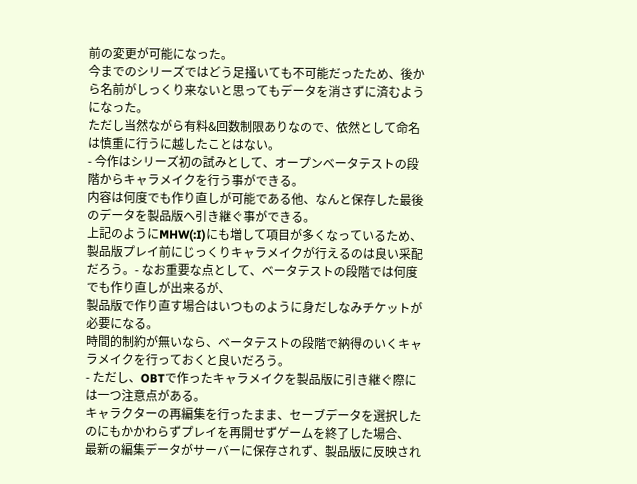前の変更が可能になった。
今までのシリーズではどう足掻いても不可能だったため、後から名前がしっくり来ないと思ってもデータを消さずに済むようになった。
ただし当然ながら有料&回数制限ありなので、依然として命名は慎重に行うに越したことはない。
- 今作はシリーズ初の試みとして、オープンベータテストの段階からキャラメイクを行う事ができる。
内容は何度でも作り直しが可能である他、なんと保存した最後のデータを製品版へ引き継ぐ事ができる。
上記のようにMHW(:I)にも増して項目が多くなっているため、
製品版プレイ前にじっくりキャラメイクが行えるのは良い采配だろう。- なお重要な点として、ベータテストの段階では何度でも作り直しが出来るが、
製品版で作り直す場合はいつものように身だしなみチケットが必要になる。
時間的制約が無いなら、ベータテストの段階で納得のいくキャラメイクを行っておくと良いだろう。
- ただし、OBTで作ったキャラメイクを製品版に引き継ぐ際には一つ注意点がある。
キャラクターの再編集を行ったまま、セーブデータを選択したのにもかかわらずプレイを再開せずゲームを終了した場合、
最新の編集データがサーバーに保存されず、製品版に反映され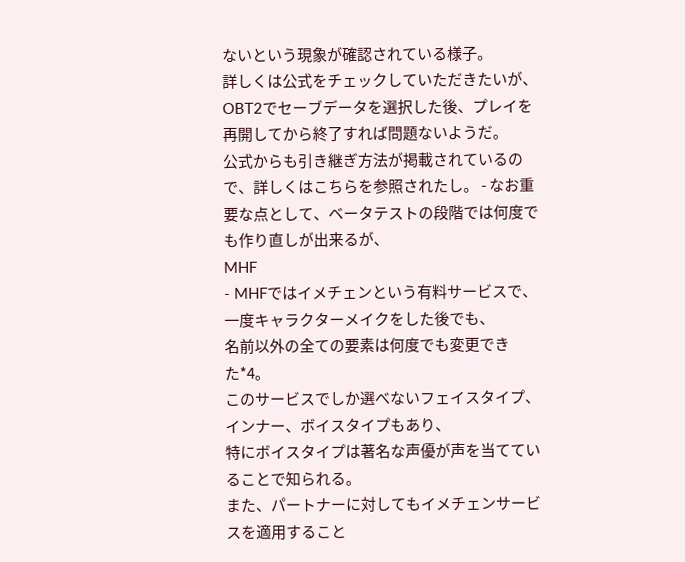ないという現象が確認されている様子。
詳しくは公式をチェックしていただきたいが、OBT2でセーブデータを選択した後、プレイを再開してから終了すれば問題ないようだ。
公式からも引き継ぎ方法が掲載されているので、詳しくはこちらを参照されたし。 - なお重要な点として、ベータテストの段階では何度でも作り直しが出来るが、
MHF
- MHFではイメチェンという有料サービスで、一度キャラクターメイクをした後でも、
名前以外の全ての要素は何度でも変更できた*4。
このサービスでしか選べないフェイスタイプ、インナー、ボイスタイプもあり、
特にボイスタイプは著名な声優が声を当てていることで知られる。
また、パートナーに対してもイメチェンサービスを適用すること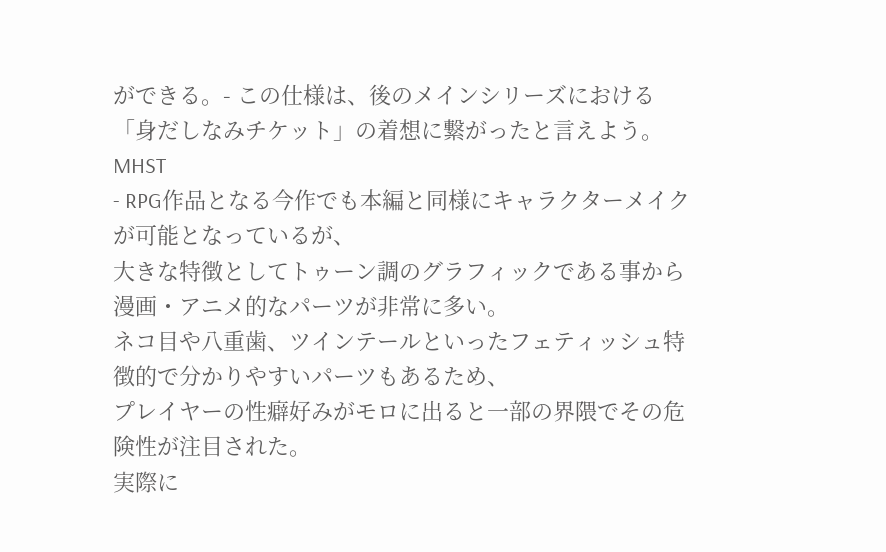ができる。- この仕様は、後のメインシリーズにおける「身だしなみチケット」の着想に繋がったと言えよう。
MHST
- RPG作品となる今作でも本編と同様にキャラクターメイクが可能となっているが、
大きな特徴としてトゥーン調のグラフィックである事から漫画・アニメ的なパーツが非常に多い。
ネコ目や八重歯、ツインテールといったフェティッシュ特徴的で分かりやすいパーツもあるため、
プレイヤーの性癖好みがモロに出ると一部の界隈でその危険性が注目された。
実際に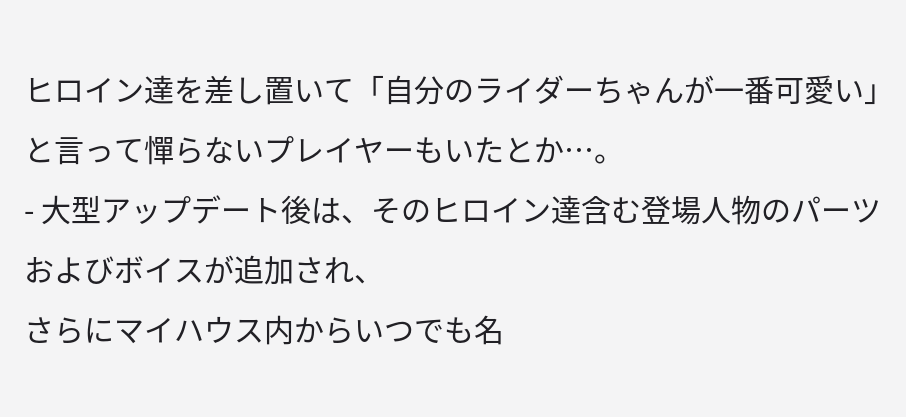ヒロイン達を差し置いて「自分のライダーちゃんが一番可愛い」と言って憚らないプレイヤーもいたとか…。
- 大型アップデート後は、そのヒロイン達含む登場人物のパーツおよびボイスが追加され、
さらにマイハウス内からいつでも名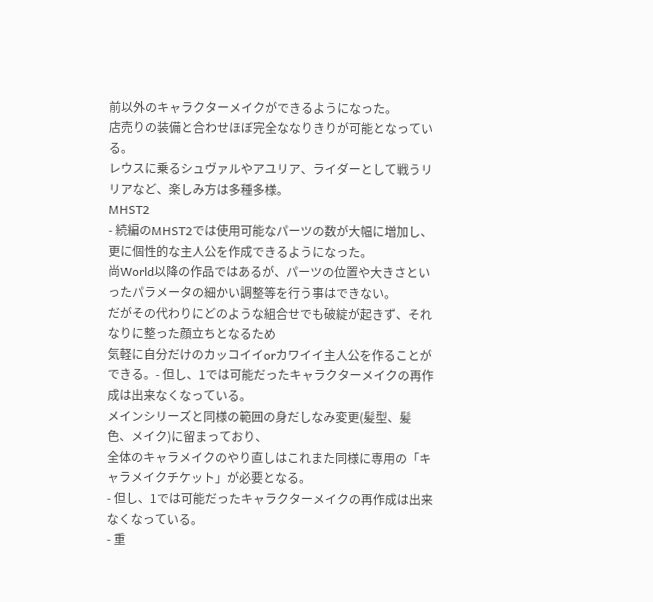前以外のキャラクターメイクができるようになった。
店売りの装備と合わせほぼ完全ななりきりが可能となっている。
レウスに乗るシュヴァルやアユリア、ライダーとして戦うリリアなど、楽しみ方は多種多様。
MHST2
- 続編のMHST2では使用可能なパーツの数が大幅に増加し、更に個性的な主人公を作成できるようになった。
尚World以降の作品ではあるが、パーツの位置や大きさといったパラメータの細かい調整等を行う事はできない。
だがその代わりにどのような組合せでも破綻が起きず、それなりに整った顔立ちとなるため
気軽に自分だけのカッコイイorカワイイ主人公を作ることができる。- 但し、1では可能だったキャラクターメイクの再作成は出来なくなっている。
メインシリーズと同様の範囲の身だしなみ変更(髪型、髪色、メイク)に留まっており、
全体のキャラメイクのやり直しはこれまた同様に専用の「キャラメイクチケット」が必要となる。
- 但し、1では可能だったキャラクターメイクの再作成は出来なくなっている。
- 重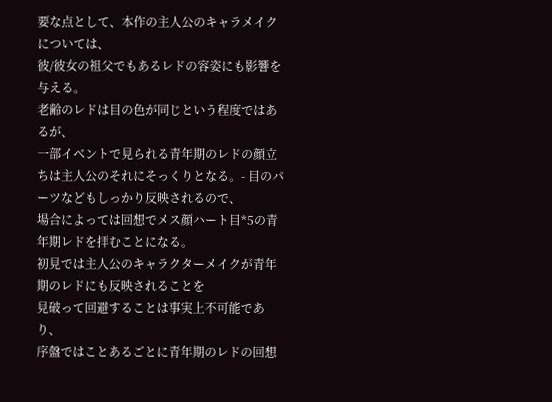要な点として、本作の主人公のキャラメイクについては、
彼/彼女の祖父でもあるレドの容姿にも影響を与える。
老齢のレドは目の色が同じという程度ではあるが、
一部イベントで見られる青年期のレドの顔立ちは主人公のそれにそっくりとなる。- 目のパーツなどもしっかり反映されるので、
場合によっては回想でメス顔ハート目*5の青年期レドを拝むことになる。
初見では主人公のキャラクターメイクが青年期のレドにも反映されることを
見破って回避することは事実上不可能であり、
序盤ではことあるごとに青年期のレドの回想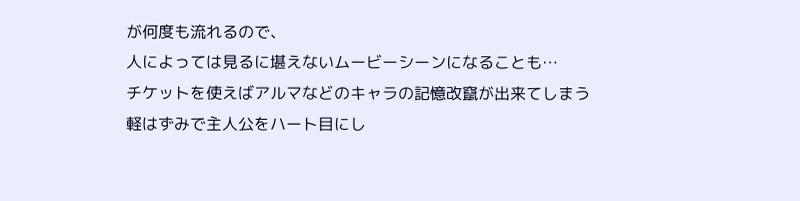が何度も流れるので、
人によっては見るに堪えないムービーシーンになることも…
チケットを使えばアルマなどのキャラの記憶改竄が出来てしまう
軽はずみで主人公をハート目にし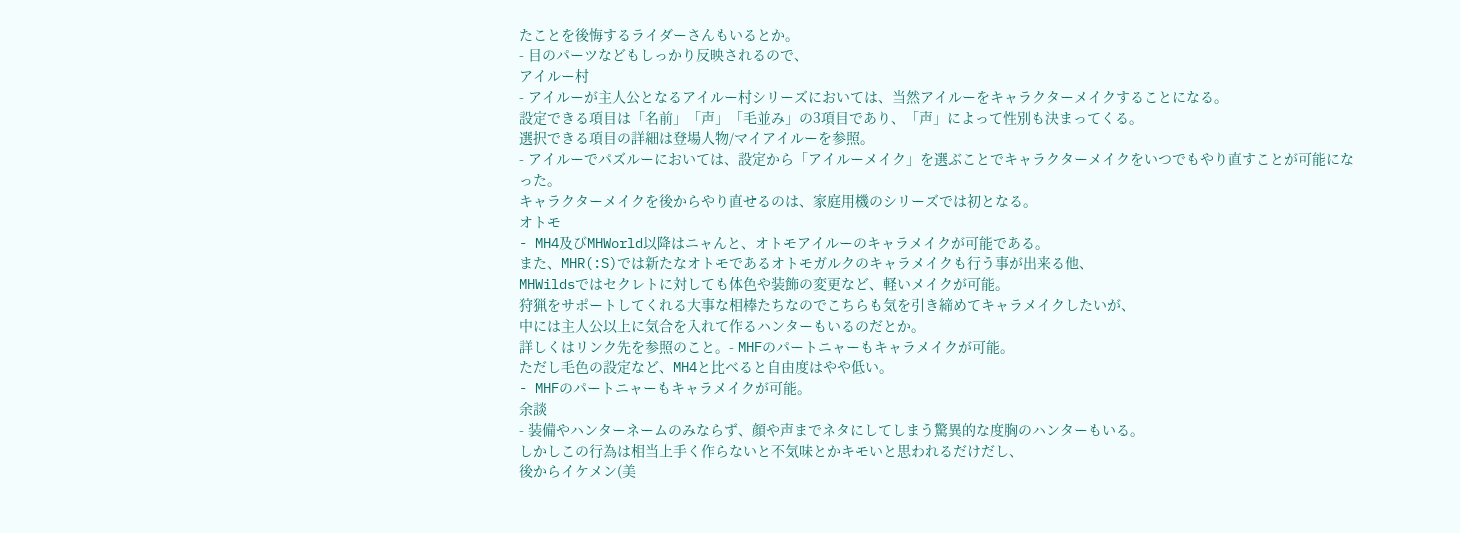たことを後悔するライダーさんもいるとか。
- 目のパーツなどもしっかり反映されるので、
アイルー村
- アイルーが主人公となるアイルー村シリーズにおいては、当然アイルーをキャラクターメイクすることになる。
設定できる項目は「名前」「声」「毛並み」の3項目であり、「声」によって性別も決まってくる。
選択できる項目の詳細は登場人物/マイアイルーを参照。
- アイルーでパズルーにおいては、設定から「アイルーメイク」を選ぶことでキャラクターメイクをいつでもやり直すことが可能になった。
キャラクターメイクを後からやり直せるのは、家庭用機のシリーズでは初となる。
オトモ
- MH4及びMHWorld以降はニャんと、オトモアイルーのキャラメイクが可能である。
また、MHR(:S)では新たなオトモであるオトモガルクのキャラメイクも行う事が出来る他、
MHWildsではセクレトに対しても体色や装飾の変更など、軽いメイクが可能。
狩猟をサポートしてくれる大事な相棒たちなのでこちらも気を引き締めてキャラメイクしたいが、
中には主人公以上に気合を入れて作るハンターもいるのだとか。
詳しくはリンク先を参照のこと。- MHFのパートニャーもキャラメイクが可能。
ただし毛色の設定など、MH4と比べると自由度はやや低い。
- MHFのパートニャーもキャラメイクが可能。
余談
- 装備やハンターネームのみならず、顔や声までネタにしてしまう驚異的な度胸のハンターもいる。
しかしこの行為は相当上手く作らないと不気味とかキモいと思われるだけだし、
後からイケメン(美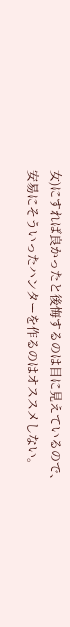女)にすれば良かったと後悔するのは目に見えているので、
安易にそういったハンターを作るのはオススメしない。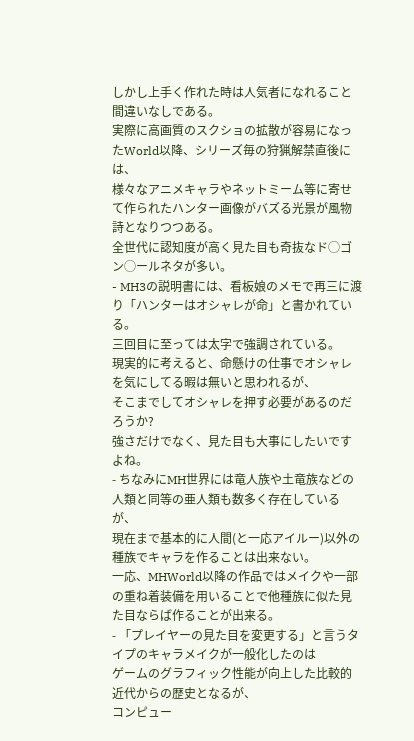しかし上手く作れた時は人気者になれること間違いなしである。
実際に高画質のスクショの拡散が容易になったWorld以降、シリーズ毎の狩猟解禁直後には、
様々なアニメキャラやネットミーム等に寄せて作られたハンター画像がバズる光景が風物詩となりつつある。
全世代に認知度が高く見た目も奇抜なド◯ゴン◯ールネタが多い。
- MH3の説明書には、看板娘のメモで再三に渡り「ハンターはオシャレが命」と書かれている。
三回目に至っては太字で強調されている。
現実的に考えると、命懸けの仕事でオシャレを気にしてる暇は無いと思われるが、
そこまでしてオシャレを押す必要があるのだろうか?
強さだけでなく、見た目も大事にしたいですよね。
- ちなみにMH世界には竜人族や土竜族などの人類と同等の亜人類も数多く存在しているが、
現在まで基本的に人間(と一応アイルー)以外の種族でキャラを作ることは出来ない。
一応、MHWorld以降の作品ではメイクや一部の重ね着装備を用いることで他種族に似た見た目ならば作ることが出来る。
- 「プレイヤーの見た目を変更する」と言うタイプのキャラメイクが一般化したのは
ゲームのグラフィック性能が向上した比較的近代からの歴史となるが、
コンピュー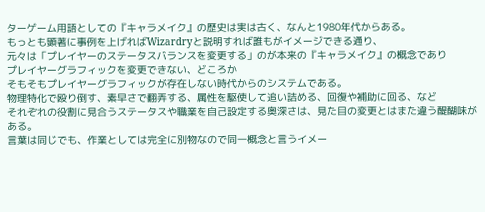ターゲーム用語としての『キャラメイク』の歴史は実は古く、なんと1980年代からある。
もっとも顕著に事例を上げればWizardryと説明すれば誰もがイメージできる通り、
元々は「プレイヤーのステータスバランスを変更する」のが本来の『キャラメイク』の概念であり
プレイヤーグラフィックを変更できない、どころか
そもそもプレイヤーグラフィックが存在しない時代からのシステムである。
物理特化で殴り倒す、素早さで翻弄する、属性を駆使して追い詰める、回復や補助に回る、など
それぞれの役割に見合うステータスや職業を自己設定する奥深さは、見た目の変更とはまた違う醍醐味がある。
言葉は同じでも、作業としては完全に別物なので同一概念と言うイメー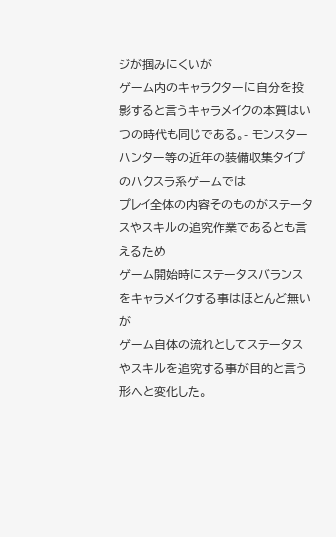ジが掴みにくいが
ゲーム内のキャラクターに自分を投影すると言うキャラメイクの本質はいつの時代も同じである。- モンスターハンター等の近年の装備収集タイプのハクスラ系ゲームでは
プレイ全体の内容そのものがステータスやスキルの追究作業であるとも言えるため
ゲーム開始時にステータスバランスをキャラメイクする事はほとんど無いが
ゲーム自体の流れとしてステータスやスキルを追究する事が目的と言う形へと変化した。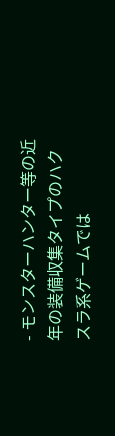- モンスターハンター等の近年の装備収集タイプのハクスラ系ゲームでは